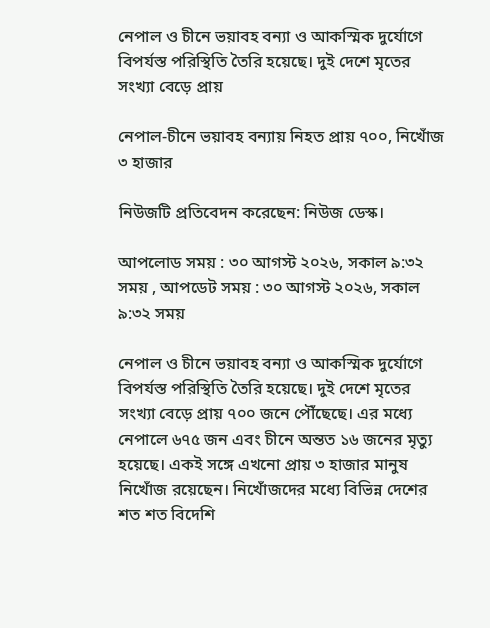নেপাল ও চীনে ভয়াবহ বন্যা ও আকস্মিক দুর্যোগে বিপর্যস্ত পরিস্থিতি তৈরি হয়েছে। দুই দেশে মৃতের সংখ্যা বেড়ে প্রায়

নেপাল-চীনে ভয়াবহ বন্যায় নিহত প্রায় ৭০০, নিখোঁজ ৩ হাজার

নিউজটি প্রতিবেদন করেছেন: নিউজ ডেস্ক।

আপলোড সময় : ৩০ আগস্ট ২০২৬, সকাল ৯:৩২ সময় , আপডেট সময় : ৩০ আগস্ট ২০২৬, সকাল ৯:৩২ সময়

নেপাল ও চীনে ভয়াবহ বন্যা ও আকস্মিক দুর্যোগে বিপর্যস্ত পরিস্থিতি তৈরি হয়েছে। দুই দেশে মৃতের সংখ্যা বেড়ে প্রায় ৭০০ জনে পৌঁছেছে। এর মধ্যে নেপালে ৬৭৫ জন এবং চীনে অন্তত ১৬ জনের মৃত্যু হয়েছে। একই সঙ্গে এখনো প্রায় ৩ হাজার মানুষ নিখোঁজ রয়েছেন। নিখোঁজদের মধ্যে বিভিন্ন দেশের শত শত বিদেশি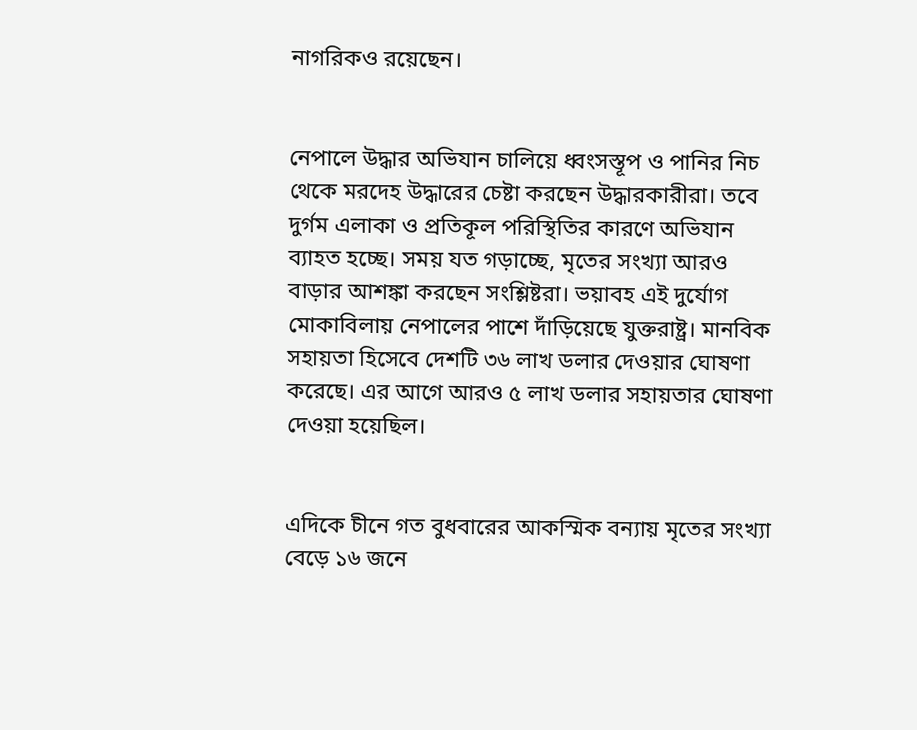নাগরিকও রয়েছেন।


নেপালে উদ্ধার অভিযান চালিয়ে ধ্বংসস্তূপ ও পানির নিচ থেকে মরদেহ উদ্ধারের চেষ্টা করছেন উদ্ধারকারীরা। তবে দুর্গম এলাকা ও প্রতিকূল পরিস্থিতির কারণে অভিযান ব্যাহত হচ্ছে। সময় যত গড়াচ্ছে, মৃতের সংখ্যা আরও বাড়ার আশঙ্কা করছেন সংশ্লিষ্টরা। ভয়াবহ এই দুর্যোগ মোকাবিলায় নেপালের পাশে দাঁড়িয়েছে যুক্তরাষ্ট্র। মানবিক সহায়তা হিসেবে দেশটি ৩৬ লাখ ডলার দেওয়ার ঘোষণা করেছে। এর আগে আরও ৫ লাখ ডলার সহায়তার ঘোষণা দেওয়া হয়েছিল।


এদিকে চীনে গত বুধবারের আকস্মিক বন্যায় মৃতের সংখ্যা বেড়ে ১৬ জনে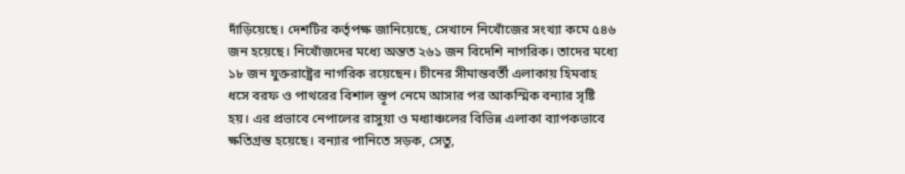দাঁড়িয়েছে। দেশটির কর্তৃপক্ষ জানিয়েছে, সেখানে নিখোঁজের সংখ্যা কমে ৫৪৬ জন হয়েছে। নিখোঁজদের মধ্যে অন্তত ২৬১ জন বিদেশি নাগরিক। তাদের মধ্যে ১৮ জন যুক্তরাষ্ট্রের নাগরিক রয়েছেন। চীনের সীমান্তবর্তী এলাকায় হিমবাহ ধসে বরফ ও পাথরের বিশাল স্তূপ নেমে আসার পর আকস্মিক বন্যার সৃষ্টি হয়। এর প্রভাবে নেপালের রাসুয়া ও মধ্যাঞ্চলের বিভিন্ন এলাকা ব্যাপকভাবে ক্ষতিগ্রস্ত হয়েছে। বন্যার পানিতে সড়ক, সেতু,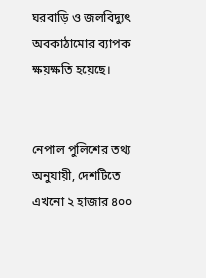ঘরবাড়ি ও জলবিদ্যুৎ অবকাঠামোর ব্যাপক ক্ষয়ক্ষতি হয়েছে।


নেপাল পুলিশের তথ্য অনুযায়ী, দেশটিতে এখনো ২ হাজার ৪০০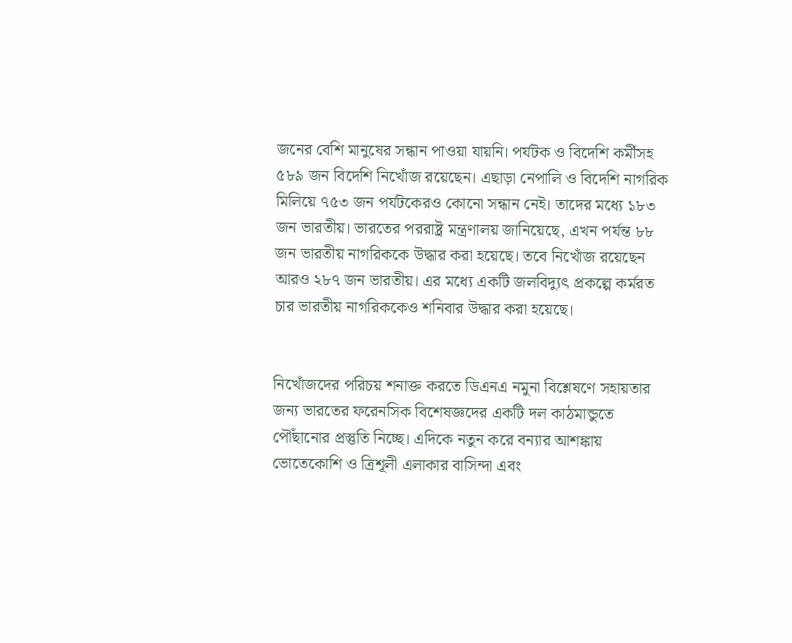জনের বেশি মানুষের সন্ধান পাওয়া যায়নি। পর্যটক ও বিদেশি কর্মীসহ ৫৮৯ জন বিদেশি নিখোঁজ রয়েছেন। এছাড়া নেপালি ও বিদেশি নাগরিক মিলিয়ে ৭৫৩ জন পর্যটকেরও কোনো সন্ধান নেই। তাদের মধ্যে ১৮৩ জন ভারতীয়। ভারতের পররাষ্ট্র মন্ত্রণালয় জানিয়েছে, এখন পর্যন্ত ৮৮ জন ভারতীয় নাগরিককে উদ্ধার করা হয়েছে। তবে নিখোঁজ রয়েছেন আরও ২৮৭ জন ভারতীয়। এর মধ্যে একটি জলবিদ্যুৎ প্রকল্পে কর্মরত চার ভারতীয় নাগরিককেও শনিবার উদ্ধার করা হয়েছে।


নিখোঁজদের পরিচয় শনাক্ত করতে ডিএনএ নমুনা বিশ্লেষণে সহায়তার জন্য ভারতের ফরেনসিক বিশেষজ্ঞদের একটি দল কাঠমান্ডুতে পৌঁছানোর প্রস্তুতি নিচ্ছে। এদিকে নতুন করে বন্যার আশঙ্কায় ভোতেকোশি ও ত্রিশূলী এলাকার বাসিন্দা এবং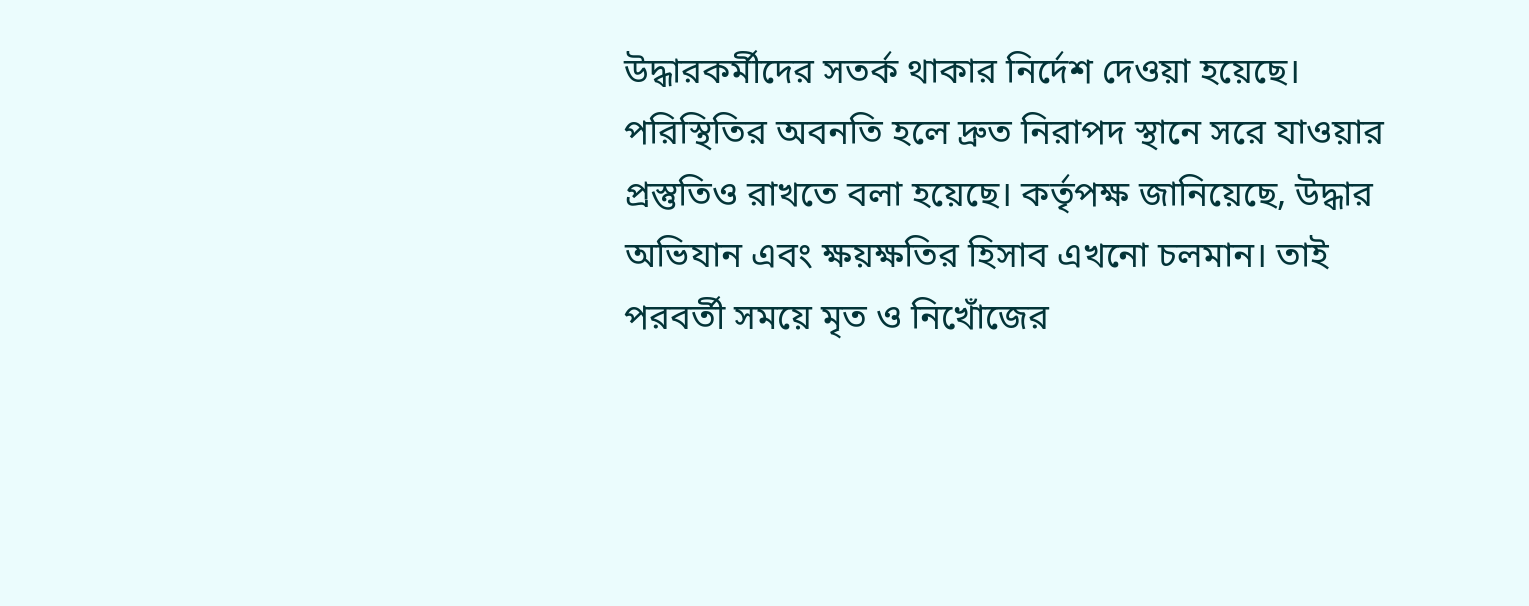উদ্ধারকর্মীদের সতর্ক থাকার নির্দেশ দেওয়া হয়েছে। পরিস্থিতির অবনতি হলে দ্রুত নিরাপদ স্থানে সরে যাওয়ার প্রস্তুতিও রাখতে বলা হয়েছে। কর্তৃপক্ষ জানিয়েছে, উদ্ধার অভিযান এবং ক্ষয়ক্ষতির হিসাব এখনো চলমান। তাই পরবর্তী সময়ে মৃত ও নিখোঁজের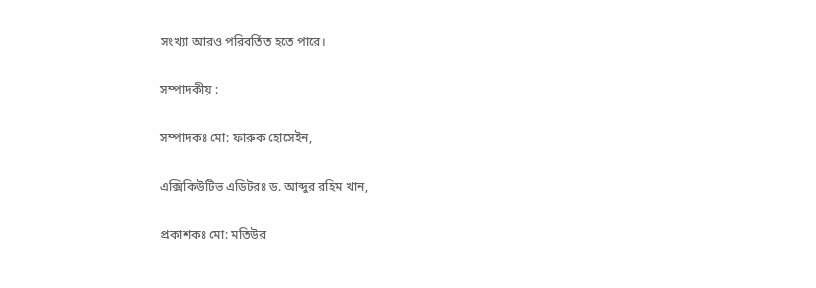সংখ্যা আরও পরিবর্তিত হতে পারে।

সম্পাদকীয় :

সম্পাদকঃ মো: ফারুক হোসেইন,

এক্সিকিউটিভ এডিটরঃ ড. আব্দুর রহিম খান,

প্রকাশকঃ মো: মতিউর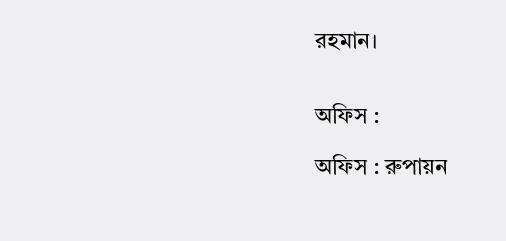রহমান।


অফিস :

অফিস : রুপায়ন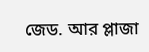জেড. আর প্লাজা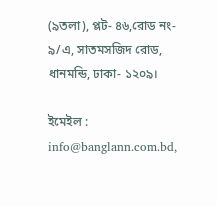(৯তলা), প্লট- ৪৬,রোড নং- ৯/এ, সাতমসজিদ রোড, ধানমন্ডি, ঢাকা- ১২০৯।

ইমেইল : info@banglann.com.bd,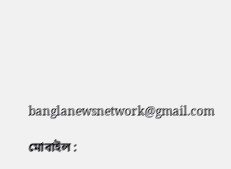banglanewsnetwork@gmail.com

মোবাইল :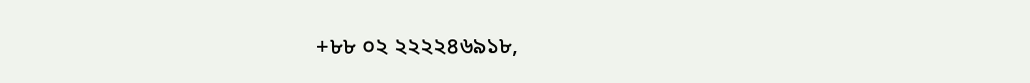+৮৮ ০২ ২২২২৪৬৯১৮,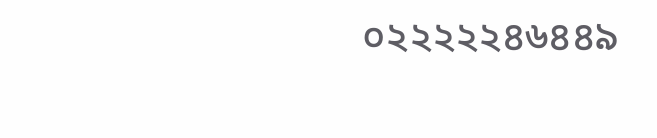০২২২২২৪৬৪৪৯